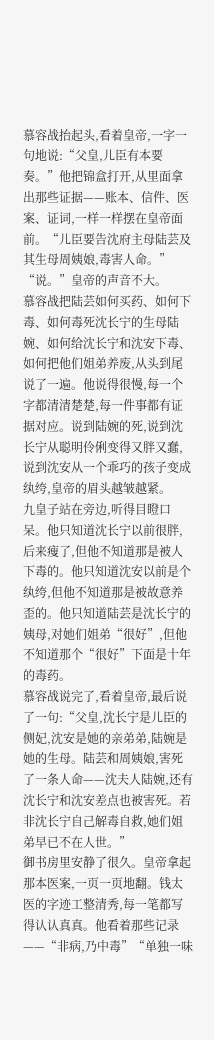慕容战抬起头,看着皇帝,一字一句地说:“父皇,儿臣有本要奏。”他把锦盒打开,从里面拿出那些证据——账本、信件、医案、证词,一样一样摆在皇帝面前。“儿臣要告沈府主母陆芸及其生母周姨娘,毒害人命。”
“说。”皇帝的声音不大。
慕容战把陆芸如何买药、如何下毒、如何毒死沈长宁的生母陆婉、如何给沈长宁和沈安下毒、如何把他们姐弟养废,从头到尾说了一遍。他说得很慢,每一个字都清清楚楚,每一件事都有证据对应。说到陆婉的死,说到沈长宁从聪明伶俐变得又胖又蠢,说到沈安从一个乖巧的孩子变成纨绔,皇帝的眉头越皱越紧。
九皇子站在旁边,听得目瞪口呆。他只知道沈长宁以前很胖,后来瘦了,但他不知道那是被人下毒的。他只知道沈安以前是个纨绔,但他不知道那是被故意养歪的。他只知道陆芸是沈长宁的姨母,对她们姐弟“很好”,但他不知道那个“很好”下面是十年的毒药。
慕容战说完了,看着皇帝,最后说了一句:“父皇,沈长宁是儿臣的侧妃,沈安是她的亲弟弟,陆婉是她的生母。陆芸和周姨娘,害死了一条人命——沈夫人陆婉,还有沈长宁和沈安差点也被害死。若非沈长宁自己解毒自救,她们姐弟早已不在人世。”
御书房里安静了很久。皇帝拿起那本医案,一页一页地翻。钱太医的字迹工整清秀,每一笔都写得认认真真。他看着那些记录——“非病,乃中毒”“单独一味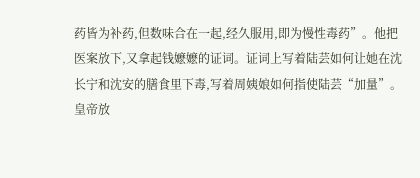药皆为补药,但数味合在一起,经久服用,即为慢性毒药”。他把医案放下,又拿起钱嬷嬷的证词。证词上写着陆芸如何让她在沈长宁和沈安的膳食里下毒,写着周姨娘如何指使陆芸“加量”。
皇帝放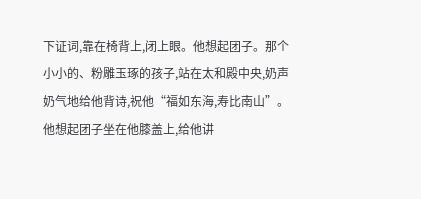下证词,靠在椅背上,闭上眼。他想起团子。那个小小的、粉雕玉琢的孩子,站在太和殿中央,奶声奶气地给他背诗,祝他“福如东海,寿比南山”。他想起团子坐在他膝盖上,给他讲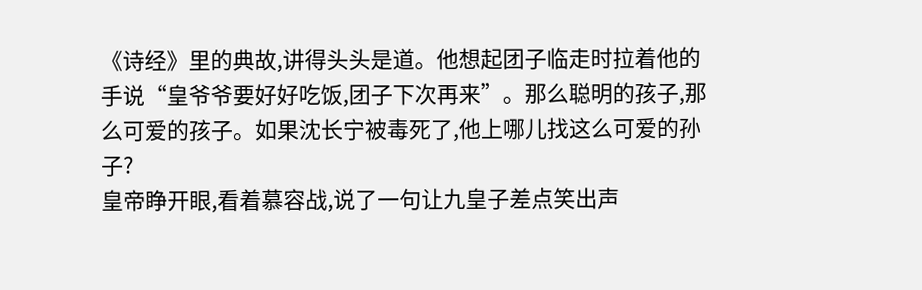《诗经》里的典故,讲得头头是道。他想起团子临走时拉着他的手说“皇爷爷要好好吃饭,团子下次再来”。那么聪明的孩子,那么可爱的孩子。如果沈长宁被毒死了,他上哪儿找这么可爱的孙子?
皇帝睁开眼,看着慕容战,说了一句让九皇子差点笑出声